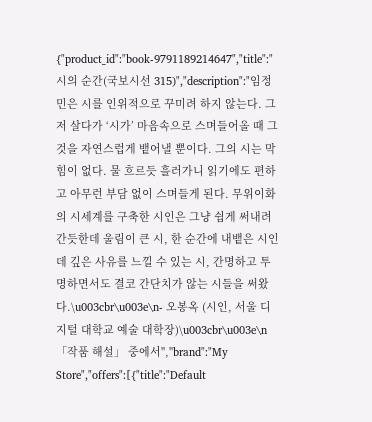{"product_id":"book-9791189214647","title":"시의 순간(국보시선 315)","description":"임정민은 시를 인위적으로 꾸미려 하지 않는다. 그저 살다가 ‘시가’ 마음속으로 스며들어올 때 그것을 자연스럽게 뱉어낼 뿐이다. 그의 시는 막힘이 없다. 물 흐르듯 흘러가니 읽기에도 편하고 아무런 부담 없이 스며들게 된다. 무위이화의 시세계를 구축한 시인은 그냥 쉽게 써내려 간듯한데 울림이 큰 시, 한 순간에 내뱉은 시인데 깊은 사유를 느낄 수 있는 시, 간명하고 투명하면서도 결코 간단치가 않는 시들을 써왔다.\u003cbr\u003e\n- 오봉옥 (시인, 서울 디지털 대학교 예술 대학장)\u003cbr\u003e\n「작품 해설」 중에서","brand":"My Store","offers":[{"title":"Default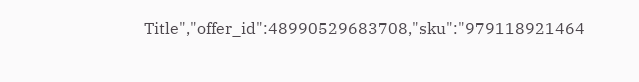Title","offer_id":48990529683708,"sku":"979118921464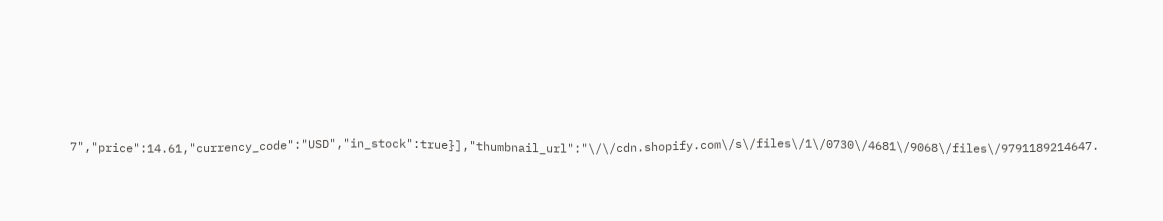7","price":14.61,"currency_code":"USD","in_stock":true}],"thumbnail_url":"\/\/cdn.shopify.com\/s\/files\/1\/0730\/4681\/9068\/files\/9791189214647.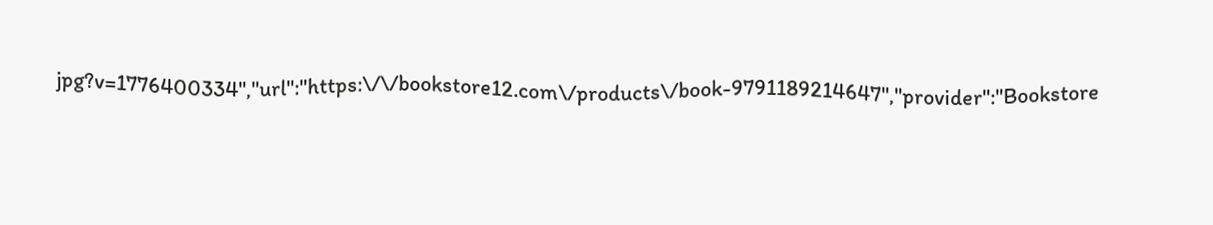jpg?v=1776400334","url":"https:\/\/bookstore12.com\/products\/book-9791189214647","provider":"Bookstore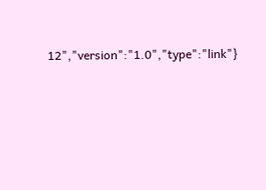12","version":"1.0","type":"link"}